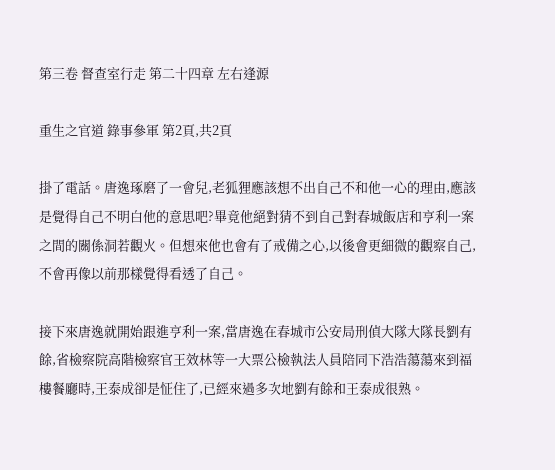第三卷 督查室行走 第二十四章 左右逢源

重生之官道 錄事參軍 第2頁,共2頁

掛了電話。唐逸琢磨了一會兒,老狐狸應該想不出自己不和他一心的理由,應該是覺得自己不明白他的意思吧?畢竟他絕對猜不到自己對春城飯店和亨利一案之間的關係洞若觀火。但想來他也會有了戒備之心,以後會更細微的觀察自己,不會再像以前那樣覺得看透了自己。

接下來唐逸就開始跟進亨利一案,當唐逸在春城市公安局刑偵大隊大隊長劉有餘,省檢察院高階檢察官王效林等一大票公檢執法人員陪同下浩浩蕩蕩來到福樓餐廳時,王泰成卻是怔住了,已經來過多次地劉有餘和王泰成很熟。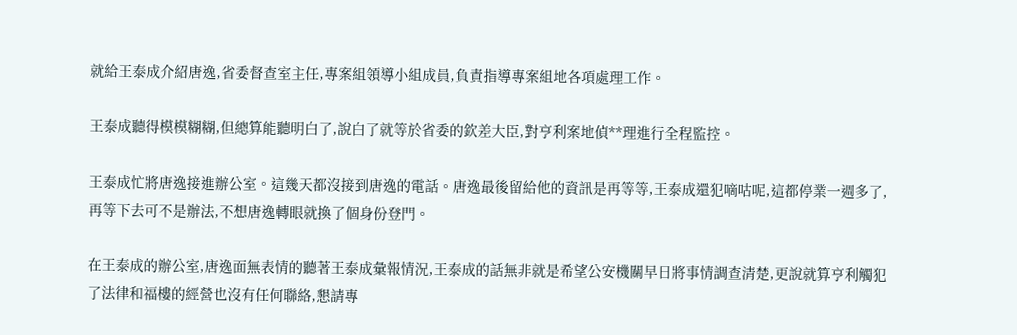就給王泰成介紹唐逸,省委督查室主任,專案組領導小組成員,負責指導專案組地各項處理工作。

王泰成聽得模模糊糊,但總算能聽明白了,說白了就等於省委的欽差大臣,對亨利案地偵**理進行全程監控。

王泰成忙將唐逸接進辦公室。這幾天都沒接到唐逸的電話。唐逸最後留給他的資訊是再等等,王泰成還犯嘀咕呢,這都停業一週多了,再等下去可不是辦法,不想唐逸轉眼就換了個身份登門。

在王泰成的辦公室,唐逸面無表情的聽著王泰成彙報情況,王泰成的話無非就是希望公安機關早日將事情調查清楚,更說就算亨利觸犯了法律和福樓的經營也沒有任何聯絡,懇請專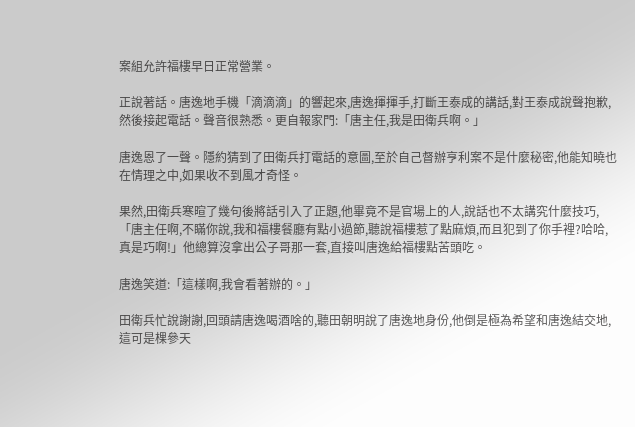案組允許福樓早日正常營業。

正說著話。唐逸地手機「滴滴滴」的響起來,唐逸揮揮手,打斷王泰成的講話,對王泰成說聲抱歉,然後接起電話。聲音很熟悉。更自報家門:「唐主任,我是田衛兵啊。」

唐逸恩了一聲。隱約猜到了田衛兵打電話的意圖,至於自己督辦亨利案不是什麼秘密,他能知曉也在情理之中,如果收不到風才奇怪。

果然,田衛兵寒暄了幾句後將話引入了正題,他畢竟不是官場上的人,說話也不太講究什麼技巧,「唐主任啊,不瞞你說,我和福樓餐廳有點小過節,聽說福樓惹了點麻煩,而且犯到了你手裡?哈哈,真是巧啊!」他總算沒拿出公子哥那一套,直接叫唐逸給福樓點苦頭吃。

唐逸笑道:「這樣啊,我會看著辦的。」

田衛兵忙說謝謝,回頭請唐逸喝酒啥的,聽田朝明說了唐逸地身份,他倒是極為希望和唐逸結交地,這可是棵參天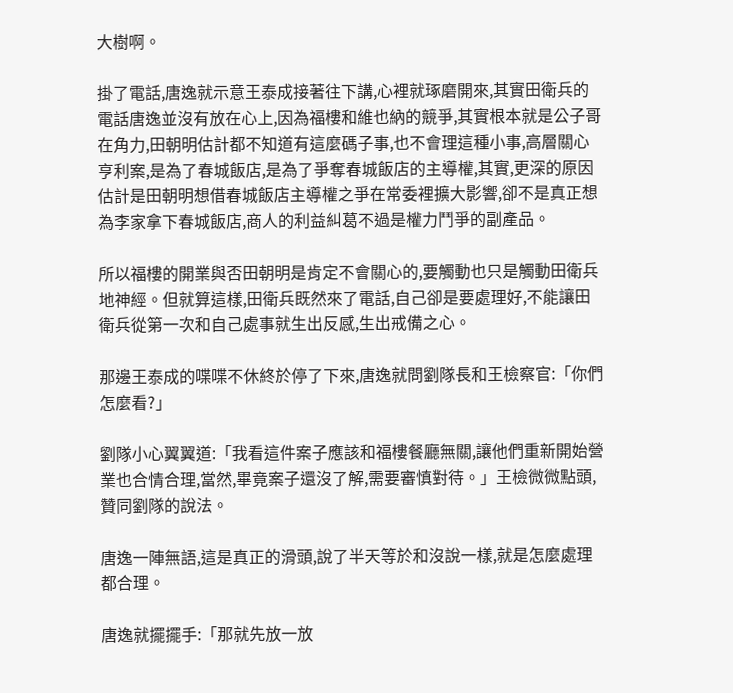大樹啊。

掛了電話,唐逸就示意王泰成接著往下講,心裡就琢磨開來,其實田衛兵的電話唐逸並沒有放在心上,因為福樓和維也納的競爭,其實根本就是公子哥在角力,田朝明估計都不知道有這麼碼子事,也不會理這種小事,高層關心亨利案,是為了春城飯店,是為了爭奪春城飯店的主導權,其實,更深的原因估計是田朝明想借春城飯店主導權之爭在常委裡擴大影響,卻不是真正想為李家拿下春城飯店,商人的利益糾葛不過是權力鬥爭的副產品。

所以福樓的開業與否田朝明是肯定不會關心的,要觸動也只是觸動田衛兵地神經。但就算這樣,田衛兵既然來了電話,自己卻是要處理好,不能讓田衛兵從第一次和自己處事就生出反感,生出戒備之心。

那邊王泰成的喋喋不休終於停了下來,唐逸就問劉隊長和王檢察官:「你們怎麼看?」

劉隊小心翼翼道:「我看這件案子應該和福樓餐廳無關,讓他們重新開始營業也合情合理,當然,畢竟案子還沒了解,需要審慎對待。」王檢微微點頭,贊同劉隊的說法。

唐逸一陣無語,這是真正的滑頭,說了半天等於和沒說一樣,就是怎麼處理都合理。

唐逸就擺擺手:「那就先放一放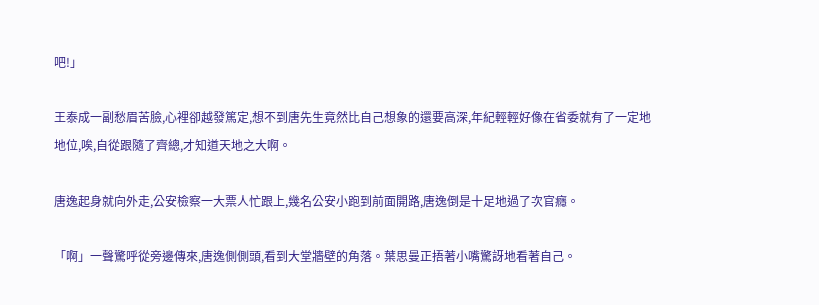吧!」

王泰成一副愁眉苦臉,心裡卻越發篤定,想不到唐先生竟然比自己想象的還要高深,年紀輕輕好像在省委就有了一定地地位,唉,自從跟隨了齊總,才知道天地之大啊。

唐逸起身就向外走,公安檢察一大票人忙跟上,幾名公安小跑到前面開路,唐逸倒是十足地過了次官癮。

「啊」一聲驚呼從旁邊傳來,唐逸側側頭,看到大堂牆壁的角落。葉思曼正捂著小嘴驚訝地看著自己。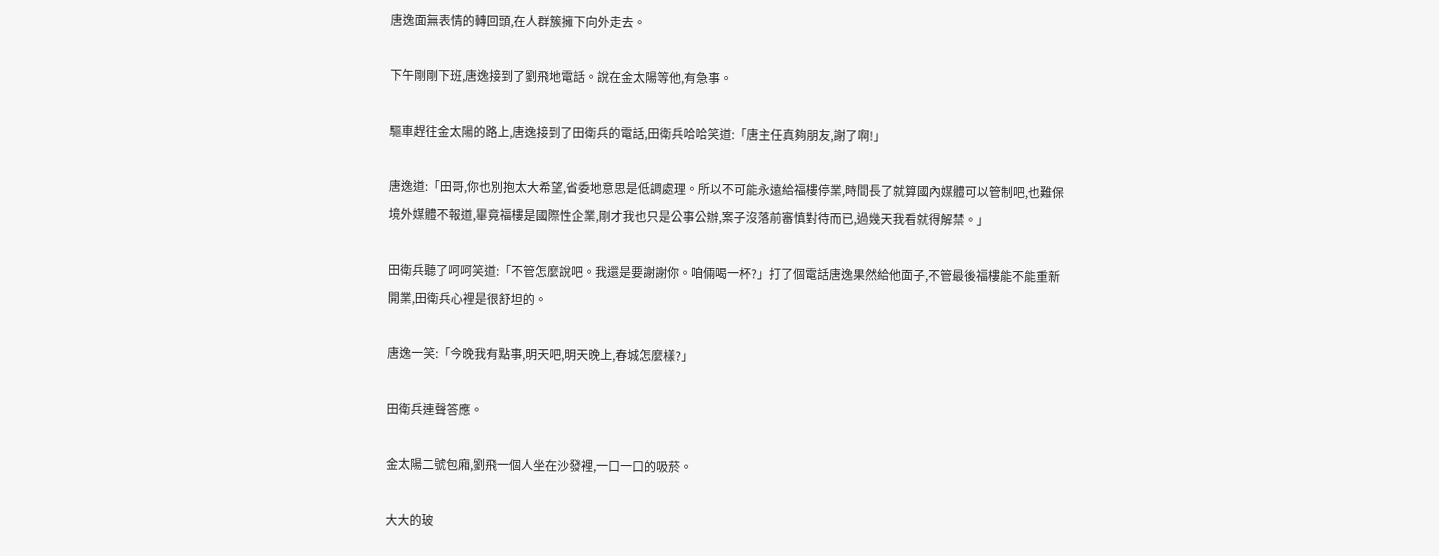唐逸面無表情的轉回頭,在人群簇擁下向外走去。

下午剛剛下班,唐逸接到了劉飛地電話。說在金太陽等他,有急事。

驅車趕往金太陽的路上,唐逸接到了田衛兵的電話,田衛兵哈哈笑道:「唐主任真夠朋友,謝了啊!」

唐逸道:「田哥,你也別抱太大希望,省委地意思是低調處理。所以不可能永遠給福樓停業,時間長了就算國內媒體可以管制吧,也難保境外媒體不報道,畢竟福樓是國際性企業,剛才我也只是公事公辦,案子沒落前審慎對待而已,過幾天我看就得解禁。」

田衛兵聽了呵呵笑道:「不管怎麼說吧。我還是要謝謝你。咱倆喝一杯?」打了個電話唐逸果然給他面子,不管最後福樓能不能重新開業,田衛兵心裡是很舒坦的。

唐逸一笑:「今晚我有點事,明天吧,明天晚上,春城怎麼樣?」

田衛兵連聲答應。

金太陽二號包廂,劉飛一個人坐在沙發裡,一口一口的吸菸。

大大的玻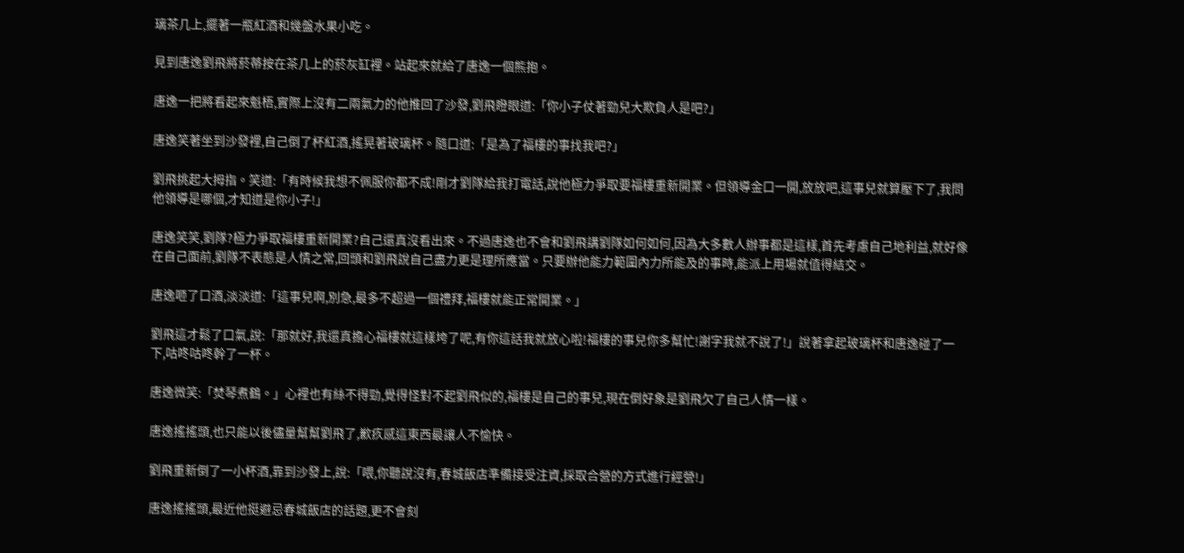璃茶几上,擺著一瓶紅酒和幾盤水果小吃。

見到唐逸劉飛將菸蒂按在茶几上的菸灰缸裡。站起來就給了唐逸一個熊抱。

唐逸一把將看起來魁梧,實際上沒有二兩氣力的他推回了沙發,劉飛瞪眼道:「你小子仗著勁兒大欺負人是吧?」

唐逸笑著坐到沙發裡,自己倒了杯紅酒,搖晃著玻璃杯。隨口道:「是為了福樓的事找我吧?」

劉飛挑起大拇指。笑道:「有時候我想不佩服你都不成!剛才劉隊給我打電話,說他極力爭取要福樓重新開業。但領導金口一開,放放吧,這事兒就算壓下了,我問他領導是哪個,才知道是你小子!」

唐逸笑笑,劉隊?極力爭取福樓重新開業?自己還真沒看出來。不過唐逸也不會和劉飛講劉隊如何如何,因為大多數人辦事都是這樣,首先考慮自己地利益,就好像在自己面前,劉隊不表態是人情之常,回頭和劉飛說自己盡力更是理所應當。只要辦他能力範圍內力所能及的事時,能派上用場就值得結交。

唐逸咂了口酒,淡淡道:「這事兒啊,別急,最多不超過一個禮拜,福樓就能正常開業。」

劉飛這才鬆了口氣,說:「那就好,我還真擔心福樓就這樣垮了呢,有你這話我就放心啦!福樓的事兒你多幫忙!謝字我就不說了!」說著拿起玻璃杯和唐逸碰了一下,咕咚咕咚幹了一杯。

唐逸微笑:「焚琴煮鶴。」心裡也有絲不得勁,覺得怪對不起劉飛似的,福樓是自己的事兒,現在倒好象是劉飛欠了自己人情一樣。

唐逸搖搖頭,也只能以後儘量幫幫劉飛了,歉疚感這東西最讓人不愉快。

劉飛重新倒了一小杯酒,靠到沙發上,說:「喂,你聽說沒有,春城飯店準備接受注資,採取合營的方式進行經營!」

唐逸搖搖頭,最近他挺避忌春城飯店的話題,更不會刻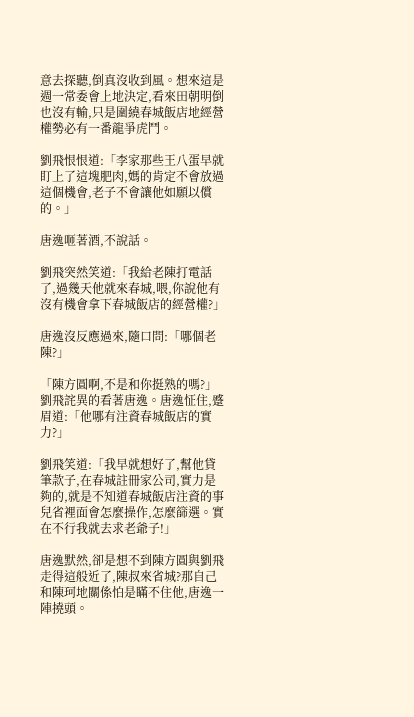意去探聽,倒真沒收到風。想來這是週一常委會上地決定,看來田朝明倒也沒有輸,只是圍繞春城飯店地經營權勢必有一番龍爭虎鬥。

劉飛恨恨道:「李家那些王八蛋早就盯上了這塊肥肉,媽的肯定不會放過這個機會,老子不會讓他如願以償的。」

唐逸咂著酒,不說話。

劉飛突然笑道:「我給老陳打電話了,過幾天他就來春城,喂,你說他有沒有機會拿下春城飯店的經營權?」

唐逸沒反應過來,隨口問:「哪個老陳?」

「陳方圓啊,不是和你挺熟的嗎?」劉飛詫異的看著唐逸。唐逸怔住,蹙眉道:「他哪有注資春城飯店的實力?」

劉飛笑道:「我早就想好了,幫他貸筆款子,在春城註冊家公司,實力是夠的,就是不知道春城飯店注資的事兒省裡面會怎麼操作,怎麼篩選。實在不行我就去求老爺子!」

唐逸默然,卻是想不到陳方圓與劉飛走得這般近了,陳叔來省城?那自己和陳珂地關係怕是瞞不住他,唐逸一陣撓頭。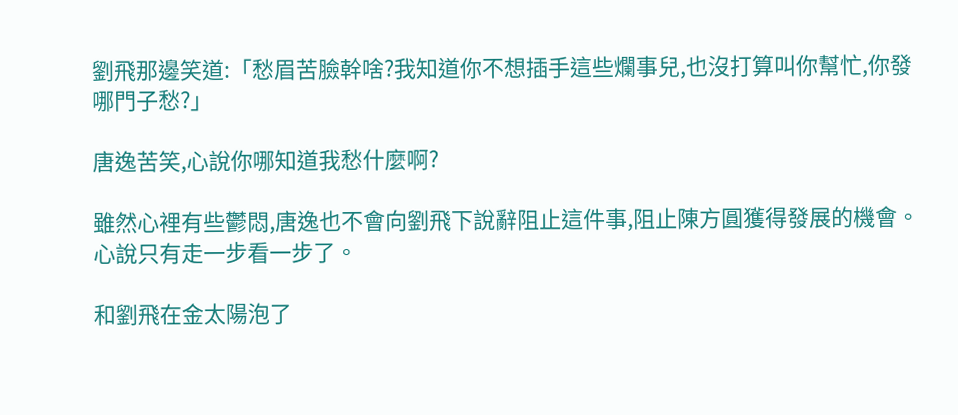劉飛那邊笑道:「愁眉苦臉幹啥?我知道你不想插手這些爛事兒,也沒打算叫你幫忙,你發哪門子愁?」

唐逸苦笑,心說你哪知道我愁什麼啊?

雖然心裡有些鬱悶,唐逸也不會向劉飛下說辭阻止這件事,阻止陳方圓獲得發展的機會。心說只有走一步看一步了。

和劉飛在金太陽泡了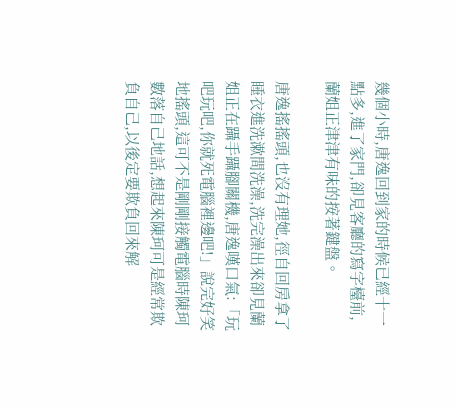幾個小時,唐逸回到家的時候已經十一點多,進了家門,卻見客廳的寫字檯前,蘭姐正津津有味的按著鍵盤。

唐逸搖搖頭,也沒有理她,徑自回房拿了睡衣進洗漱間洗澡,洗完澡出來卻見蘭姐正在躡手躡腳關機,唐逸嘆口氣:「玩吧玩吧,你就死電腦裡邊吧!」說完好笑地搖頭,這可不是剛剛接觸電腦時陳珂數落自己地話,想起來陳珂可是經常欺負自己,以後定要欺負回來解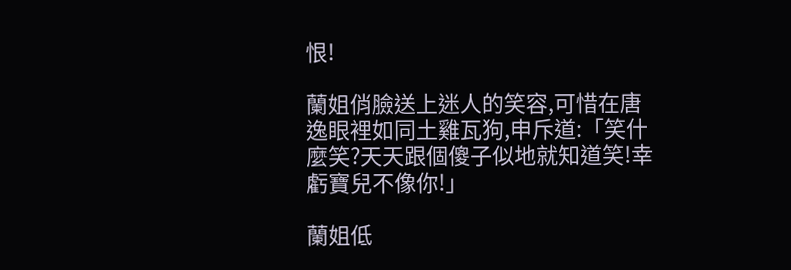恨!

蘭姐俏臉送上迷人的笑容,可惜在唐逸眼裡如同土雞瓦狗,申斥道:「笑什麼笑?天天跟個傻子似地就知道笑!幸虧寶兒不像你!」

蘭姐低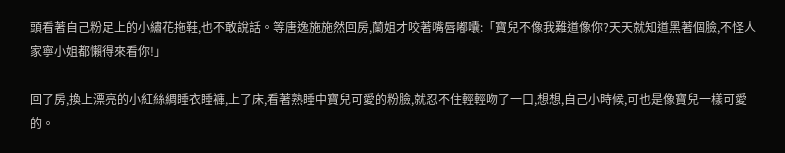頭看著自己粉足上的小繡花拖鞋,也不敢說話。等唐逸施施然回房,蘭姐才咬著嘴唇嘟囔:「寶兒不像我難道像你?天天就知道黑著個臉,不怪人家寧小姐都懶得來看你!」

回了房,換上漂亮的小紅絲綢睡衣睡褲,上了床,看著熟睡中寶兒可愛的粉臉,就忍不住輕輕吻了一口,想想,自己小時候,可也是像寶兒一樣可愛的。